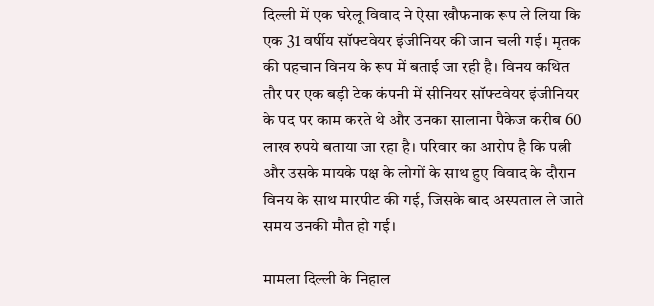दिल्ली में एक घरेलू विवाद ने ऐसा खौफनाक रूप ले लिया कि एक 31 वर्षीय सॉफ्टवेयर इंजीनियर की जान चली गई। मृतक की पहचान विनय के रूप में बताई जा रही है। विनय कथित तौर पर एक बड़ी टेक कंपनी में सीनियर सॉफ्टवेयर इंजीनियर के पद पर काम करते थे और उनका सालाना पैकेज करीब 60 लाख रुपये बताया जा रहा है। परिवार का आरोप है कि पत्नी और उसके मायके पक्ष के लोगों के साथ हुए विवाद के दौरान विनय के साथ मारपीट की गई, जिसके बाद अस्पताल ले जाते समय उनकी मौत हो गई।

मामला दिल्ली के निहाल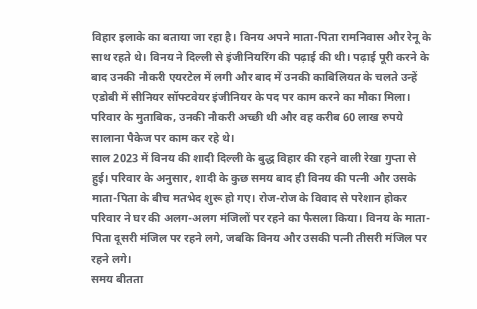विहार इलाके का बताया जा रहा है। विनय अपने माता-पिता रामनिवास और रेनू के साथ रहते थे। विनय ने दिल्ली से इंजीनियरिंग की पढ़ाई की थी। पढ़ाई पूरी करने के बाद उनकी नौकरी एयरटेल में लगी और बाद में उनकी काबिलियत के चलते उन्हें एडोबी में सीनियर सॉफ्टवेयर इंजीनियर के पद पर काम करने का मौका मिला। परिवार के मुताबिक, उनकी नौकरी अच्छी थी और वह करीब 60 लाख रुपये सालाना पैकेज पर काम कर रहे थे।
साल 2023 में विनय की शादी दिल्ली के बुद्ध विहार की रहने वाली रेखा गुप्ता से हुई। परिवार के अनुसार, शादी के कुछ समय बाद ही विनय की पत्नी और उसके माता-पिता के बीच मतभेद शुरू हो गए। रोज-रोज के विवाद से परेशान होकर परिवार ने घर की अलग-अलग मंजिलों पर रहने का फैसला किया। विनय के माता-पिता दूसरी मंजिल पर रहने लगे, जबकि विनय और उसकी पत्नी तीसरी मंजिल पर रहने लगे।
समय बीतता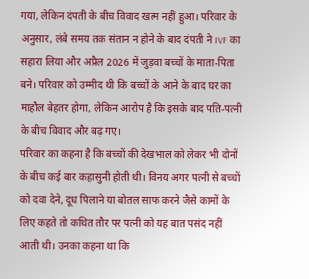गया, लेकिन दंपती के बीच विवाद खत्म नहीं हुआ। परिवार के अनुसार, लंबे समय तक संतान न होने के बाद दंपती ने IVF का सहारा लिया और अप्रैल 2026 में जुड़वा बच्चों के माता-पिता बने। परिवार को उम्मीद थी कि बच्चों के आने के बाद घर का माहौल बेहतर होगा, लेकिन आरोप है कि इसके बाद पति-पत्नी के बीच विवाद और बढ़ गए।
परिवार का कहना है कि बच्चों की देखभाल को लेकर भी दोनों के बीच कई बार कहासुनी होती थी। विनय अगर पत्नी से बच्चों को दवा देने, दूध पिलाने या बोतल साफ करने जैसे कामों के लिए कहते तो कथित तौर पर पत्नी को यह बात पसंद नहीं आती थी। उनका कहना था कि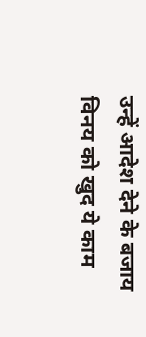उन्हें आदेश देने के बजाय विनय को खुद ये काम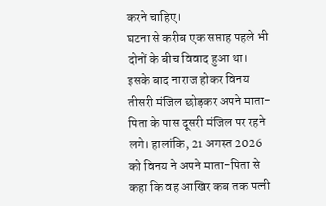करने चाहिए।
घटना से करीब एक सप्ताह पहले भी दोनों के बीच विवाद हुआ था। इसके बाद नाराज होकर विनय तीसरी मंजिल छोड़कर अपने माता-पिता के पास दूसरी मंजिल पर रहने लगे। हालांकि, 21 अगस्त 2026 को विनय ने अपने माता-पिता से कहा कि वह आखिर कब तक पत्नी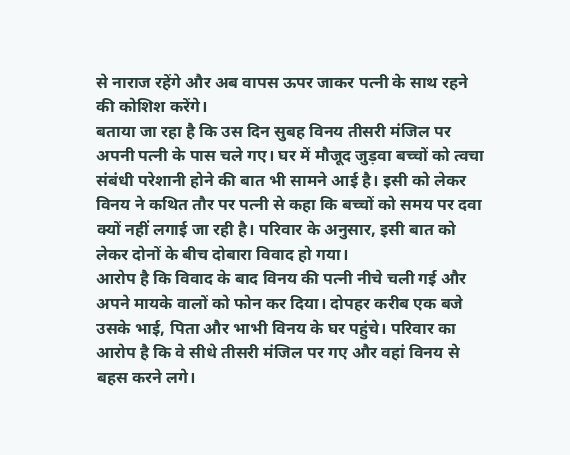से नाराज रहेंगे और अब वापस ऊपर जाकर पत्नी के साथ रहने की कोशिश करेंगे।
बताया जा रहा है कि उस दिन सुबह विनय तीसरी मंजिल पर अपनी पत्नी के पास चले गए। घर में मौजूद जुड़वा बच्चों को त्वचा संबंधी परेशानी होने की बात भी सामने आई है। इसी को लेकर विनय ने कथित तौर पर पत्नी से कहा कि बच्चों को समय पर दवा क्यों नहीं लगाई जा रही है। परिवार के अनुसार, इसी बात को लेकर दोनों के बीच दोबारा विवाद हो गया।
आरोप है कि विवाद के बाद विनय की पत्नी नीचे चली गई और अपने मायके वालों को फोन कर दिया। दोपहर करीब एक बजे उसके भाई, पिता और भाभी विनय के घर पहुंचे। परिवार का आरोप है कि वे सीधे तीसरी मंजिल पर गए और वहां विनय से बहस करने लगे।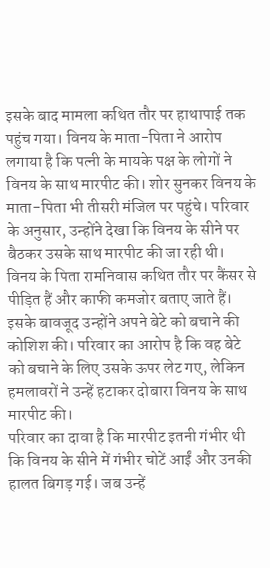इसके बाद मामला कथित तौर पर हाथापाई तक पहुंच गया। विनय के माता-पिता ने आरोप लगाया है कि पत्नी के मायके पक्ष के लोगों ने विनय के साथ मारपीट की। शोर सुनकर विनय के माता-पिता भी तीसरी मंजिल पर पहुंचे। परिवार के अनुसार, उन्होंने देखा कि विनय के सीने पर बैठकर उसके साथ मारपीट की जा रही थी।
विनय के पिता रामनिवास कथित तौर पर कैंसर से पीड़ित हैं और काफी कमजोर बताए जाते हैं। इसके बावजूद उन्होंने अपने बेटे को बचाने की कोशिश की। परिवार का आरोप है कि वह बेटे को बचाने के लिए उसके ऊपर लेट गए, लेकिन हमलावरों ने उन्हें हटाकर दोबारा विनय के साथ मारपीट की।
परिवार का दावा है कि मारपीट इतनी गंभीर थी कि विनय के सीने में गंभीर चोटें आईं और उनकी हालत बिगड़ गई। जब उन्हें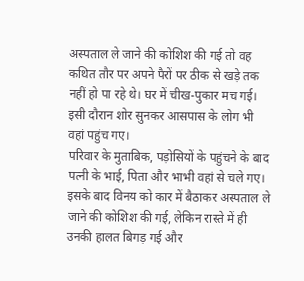अस्पताल ले जाने की कोशिश की गई तो वह कथित तौर पर अपने पैरों पर ठीक से खड़े तक नहीं हो पा रहे थे। घर में चीख-पुकार मच गई। इसी दौरान शोर सुनकर आसपास के लोग भी वहां पहुंच गए।
परिवार के मुताबिक, पड़ोसियों के पहुंचने के बाद पत्नी के भाई, पिता और भाभी वहां से चले गए। इसके बाद विनय को कार में बैठाकर अस्पताल ले जाने की कोशिश की गई, लेकिन रास्ते में ही उनकी हालत बिगड़ गई और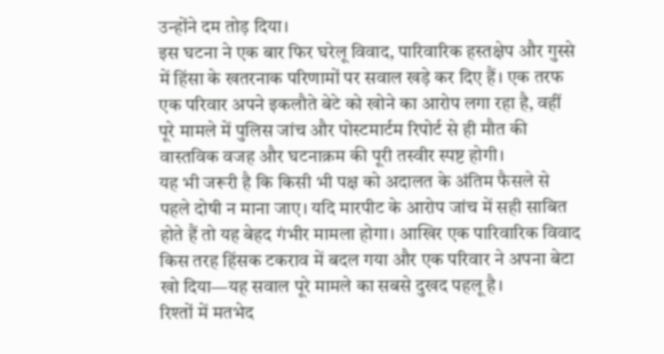उन्होंने दम तोड़ दिया।
इस घटना ने एक बार फिर घरेलू विवाद, पारिवारिक हस्तक्षेप और गुस्से में हिंसा के खतरनाक परिणामों पर सवाल खड़े कर दिए हैं। एक तरफ एक परिवार अपने इकलौते बेटे को खोने का आरोप लगा रहा है, वहीं पूरे मामले में पुलिस जांच और पोस्टमार्टम रिपोर्ट से ही मौत की वास्तविक वजह और घटनाक्रम की पूरी तस्वीर स्पष्ट होगी।
यह भी जरूरी है कि किसी भी पक्ष को अदालत के अंतिम फैसले से पहले दोषी न माना जाए। यदि मारपीट के आरोप जांच में सही साबित होते हैं तो यह बेहद गंभीर मामला होगा। आखिर एक पारिवारिक विवाद किस तरह हिंसक टकराव में बदल गया और एक परिवार ने अपना बेटा खो दिया—यह सवाल पूरे मामले का सबसे दुखद पहलू है।
रिश्तों में मतभेद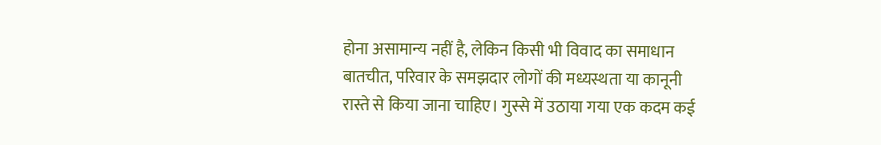होना असामान्य नहीं है, लेकिन किसी भी विवाद का समाधान बातचीत, परिवार के समझदार लोगों की मध्यस्थता या कानूनी रास्ते से किया जाना चाहिए। गुस्से में उठाया गया एक कदम कई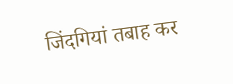जिंदगियां तबाह कर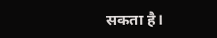सकता है।